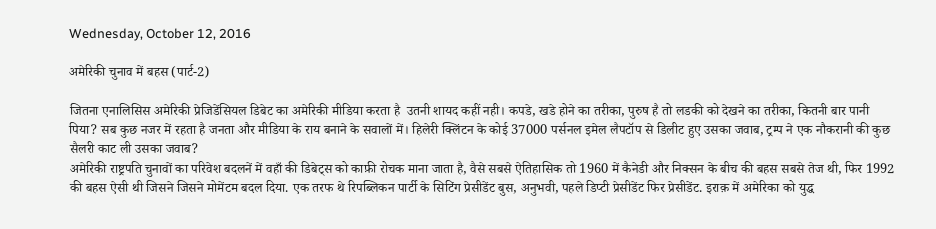Wednesday, October 12, 2016

अमेरिकी चुनाव में बहस (पार्ट-2)

जितना एनालिसिस अमेरिकी प्रेजिडेंसियल डिबेट का अमेरिकी मीडिया करता है  उतनी शायद कहीं नही। कपडे, खडे होने का तरीका, पुरुष है तो लडकी को देखने का तरीका, कितनी बार पानी पिया? सब कुछ नजर में रहता है जनता और मीडिया के राय बनाने के सवालों में। हिलेरी क्लिंटन के कोई 37000 पर्सनल इमेल लैपटॉप से डिलीट हुए उसका जवाब, ट्रम्प ने एक नौकरानी की कुछ सैलरी काट ली उसका जवाब?
अमेरिकी राष्ट्रपति चुनावों का परिवेश बदलनें में वहाँ की डिबेट्स को काफ़ी रोचक माना जाता है, वैसे सबसे ऐतिहासिक तो 1960 में कैनेडी और निक्सन के बीच की बहस सबसे तेज थी, फिर 1992 की बहस ऐसी थी जिसने जिसने मोमेंटम बदल दिया. एक तरफ थे रिपब्लिकन पार्टी के सिटिंग प्रेसीडेंट बुस, अनुभवी, पहले डिप्टी प्रेसीडेंट फिर प्रेसीडेंट. इराक़ में अमेरिका को युद्ध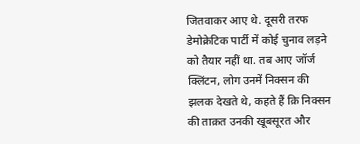जितवाकर आए थे. दूसरी तरफ डेमोक्रेटिक पार्टी में कोई चुनाव लड़ने को तैयार नहीं था. तब आए जॉर्ज क्लिंटन, लोग उनमें निक्सन की झलक देखते थे, कहते हैं क़ि निक्सन की ताक़त उनकी खूबसूरत और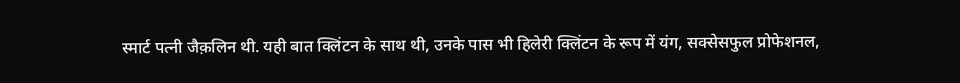स्मार्ट पत्नी जैक़लिन थी. यही बात क्लिंटन के साथ थी, उनके पास भी हिलेरी क्लिंटन के रूप में यंग, सक्सेसफुल प्रोफेशनल,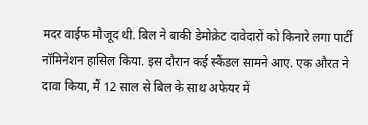मदर वाईफ मौजूद थी. बिल ने बाकी डेमोक्रेट दावेदारों को किनारे लगा पार्टी नॉमिनेशन हासिल किया. इस दौरान कई स्कैंडल सामने आए. एक औरत ने दावा किया, मैं 12 साल से बिल के साथ अफेयर में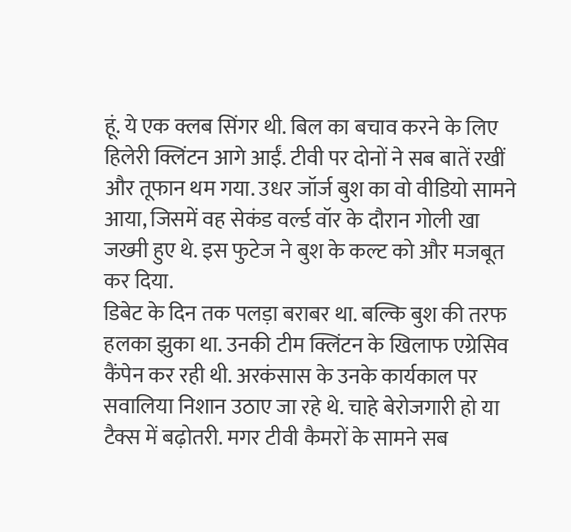हूं. ये एक क्लब सिंगर थी. बिल का बचाव करने के लिए हिलेरी क्लिंटन आगे आईं. टीवी पर दोनों ने सब बातें रखीं और तूफान थम गया. उधर जॉर्ज बुश का वो वीडियो सामने आया, जिसमें वह सेकंड वर्ल्ड वॉर के दौरान गोली खा जख्मी हुए थे. इस फुटेज ने बुश के कल्ट को और मजबूत कर दिया.
डिबेट के दिन तक पलड़ा बराबर था. बल्कि बुश की तरफ हलका झुका था. उनकी टीम क्लिंटन के खिलाफ एग्रेसिव कैंपेन कर रही थी. अरकंसास के उनके कार्यकाल पर सवालिया निशान उठाए जा रहे थे. चाहे बेरोजगारी हो या टैक्स में बढ़ोतरी. मगर टीवी कैमरों के सामने सब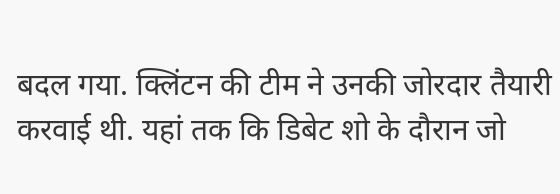बदल गया. क्लिंटन की टीम ने उनकी जोरदार तैयारी करवाई थी. यहां तक कि डिबेट शो के दौरान जो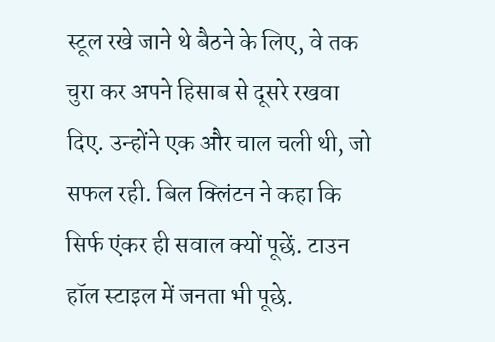स्टूल रखे जाने थे बैठने के लिए, वे तक चुरा कर अपने हिसाब से दूसरे रखवा दिए. उन्होंने एक और चाल चली थी, जो सफल रही. बिल क्लिंटन ने कहा कि सिर्फ एंकर ही सवाल क्यों पूछें. टाउन हॉल स्टाइल में जनता भी पूछे.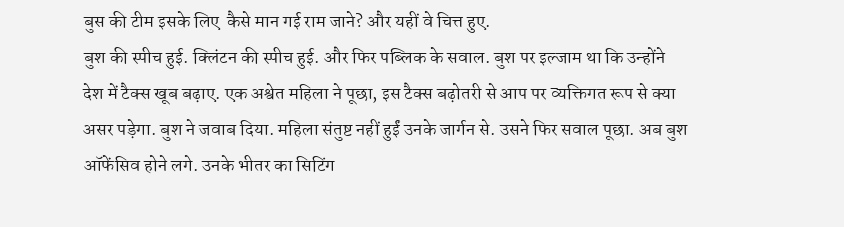बुस की टीम इसके लिए  कैसे मान गई राम जाने? और यहीं वे चित्त हुए.
बुश की स्पीच हुई. क्लिंटन की स्पीच हुई. और फिर पब्लिक के सवाल. बुश पर इल्जाम था कि उन्होंने देश में टैक्स खूब बढ़ाए. एक अश्वेत महिला ने पूछा, इस टैक्स बढ़ोतरी से आप पर व्यक्तिगत रूप से क्या असर पड़ेगा. बुश ने जवाब दिया. महिला संतुष्ट नहीं हुईं उनके जार्गन से. उसने फिर सवाल पूछा. अब बुश ऑफेंसिव होने लगे. उनके भीतर का सिटिंग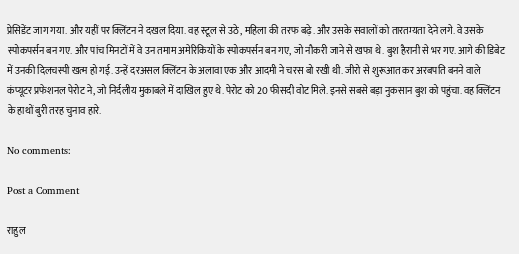प्रेसिडेंट जाग गया. और यहीं पर क्लिंटन ने दखल दिया. वह स्टूल से उठे, महिला की तरफ बढ़े. और उसके सवालों को तारतम्यता देने लगे. वे उसके स्पोकपर्सन बन गए. और पांच मिनटों में वे उन तमाम अमेरिकियों के स्पोकपर्सन बन गए, जो नौकरी जाने से खफा थे. बुश हैरानी से भर गए. आगे की डिबेट में उनकी दिलचस्पी खत्म हो गई. उन्हें दरअसल क्लिंटन के अलावा एक और आदमी ने चरस बो रखी थी. जीरो से शुरूआत कर अरबपति बनने वाले कंप्यूटर प्रफेशनल पेरोट ने, जो निर्दलीय मुकाबले में दाखिल हुए थे. पेरोट को 20 फीसदी वोट मिले. इनसे सबसे बड़ा नुकसान बुश को पहुंचा. वह क्लिंटन के हाथों बुरी तरह चुनाव हारे.

No comments:

Post a Comment

राहुल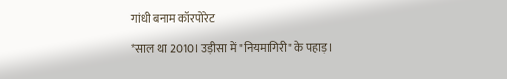गांधी बनाम कॉरपोरेट

*साल था 2010। उड़ीसा में "नियमागिरी" के पहाड़।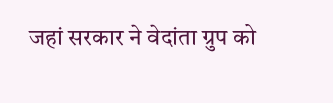जहां सरकार ने वेदांता ग्रुप को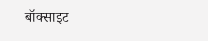बॉक्साइट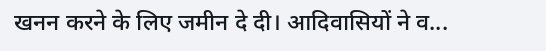खनन करने के लिए जमीन दे दी। आदिवासियों ने व...